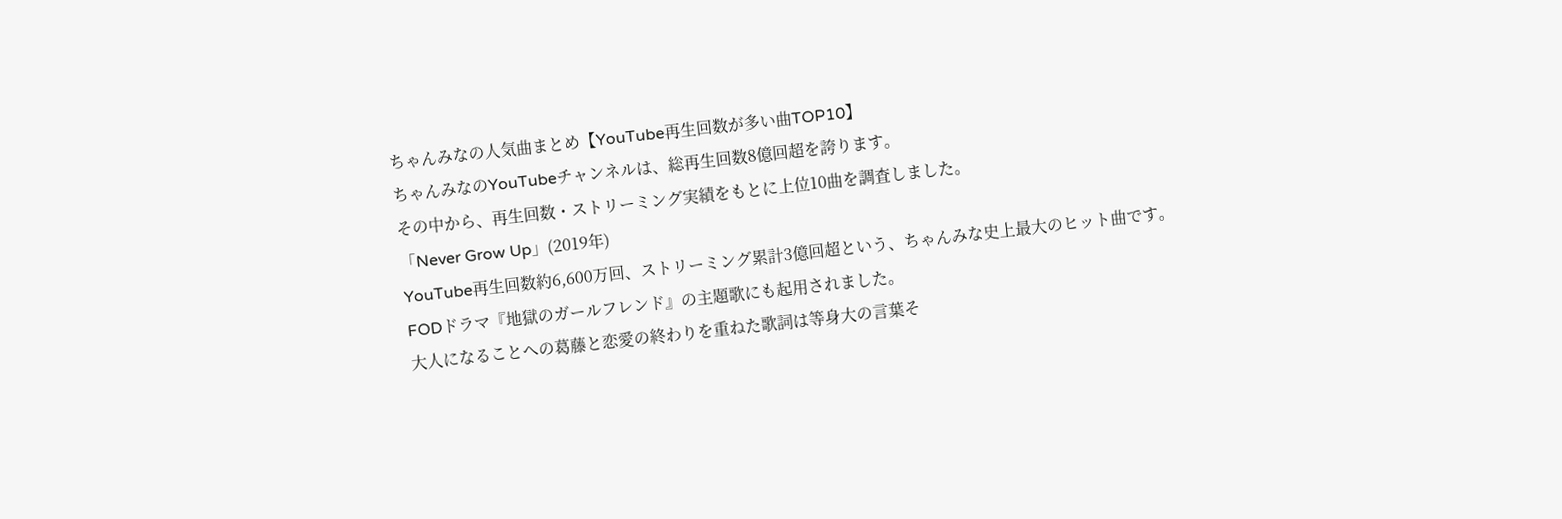ちゃんみなの人気曲まとめ【YouTube再生回数が多い曲TOP10】
ちゃんみなのYouTubeチャンネルは、総再生回数8億回超を誇ります。
その中から、再生回数・ストリーミング実績をもとに上位10曲を調査しました。
「Never Grow Up」(2019年)
YouTube再生回数約6,600万回、ストリーミング累計3億回超という、ちゃんみな史上最大のヒット曲です。
FODドラマ『地獄のガールフレンド』の主題歌にも起用されました。
大人になることへの葛藤と恋愛の終わりを重ねた歌詞は等身大の言葉そ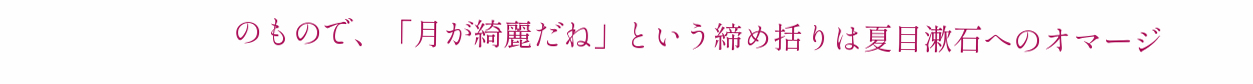のもので、「月が綺麗だね」という締め括りは夏目漱石へのオマージ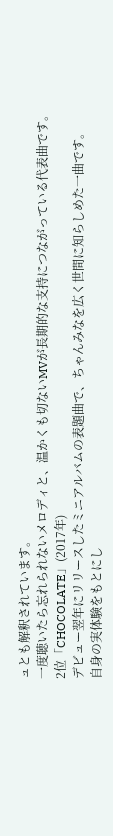ュとも解釈されています。
一度聴いたら忘れられないメロディと、温かくも切ないMVが長期的な支持につながっている代表曲です。
2位「CHOCOLATE」(2017年)
デビュー翌年にリリースしたミニアルバムの表題曲で、ちゃんみなを広く世間に知らしめた一曲です。
自身の実体験をもとにし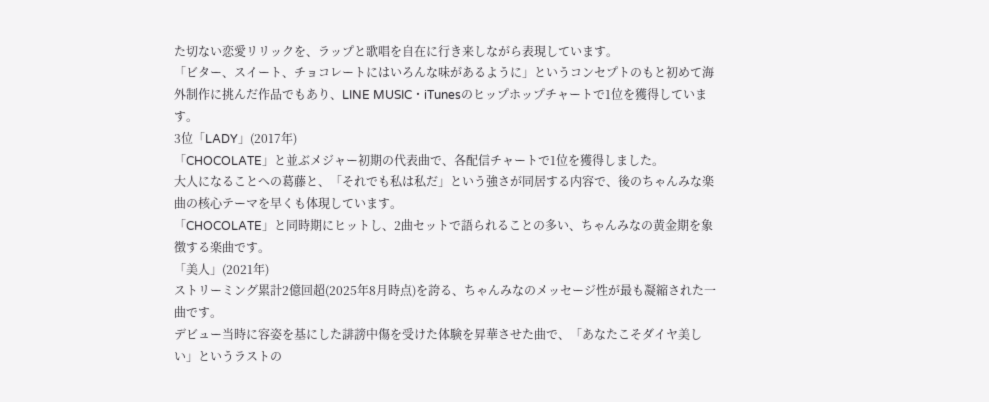た切ない恋愛リリックを、ラップと歌唱を自在に行き来しながら表現しています。
「ビター、スイート、チョコレートにはいろんな味があるように」というコンセプトのもと初めて海外制作に挑んだ作品でもあり、LINE MUSIC・iTunesのヒップホップチャートで1位を獲得しています。
3位「LADY」(2017年)
「CHOCOLATE」と並ぶメジャー初期の代表曲で、各配信チャートで1位を獲得しました。
大人になることへの葛藤と、「それでも私は私だ」という強さが同居する内容で、後のちゃんみな楽曲の核心テーマを早くも体現しています。
「CHOCOLATE」と同時期にヒットし、2曲セットで語られることの多い、ちゃんみなの黄金期を象徴する楽曲です。
「美人」(2021年)
ストリーミング累計2億回超(2025年8月時点)を誇る、ちゃんみなのメッセージ性が最も凝縮された一曲です。
デビュー当時に容姿を基にした誹謗中傷を受けた体験を昇華させた曲で、「あなたこそダイヤ美しい」というラストの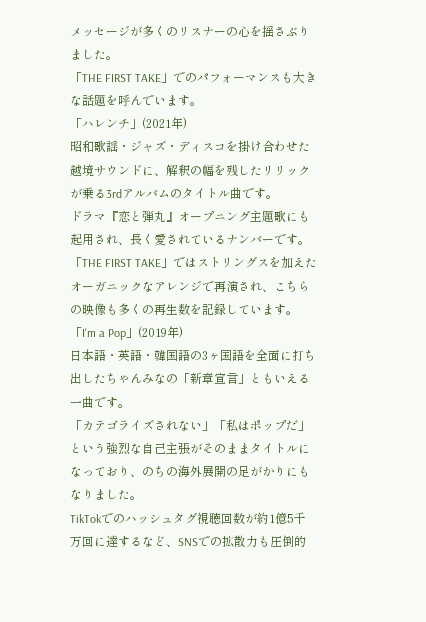メッセージが多くのリスナーの心を揺さぶりました。
「THE FIRST TAKE」でのパフォーマンスも大きな話題を呼んでいます。
「ハレンチ」(2021年)
昭和歌謡・ジャズ・ディスコを掛け合わせた越境サウンドに、解釈の幅を残したリリックが乗る3rdアルバムのタイトル曲です。
ドラマ『恋と弾丸』オープニング主題歌にも起用され、長く愛されているナンバーです。
「THE FIRST TAKE」ではストリングスを加えたオーガニックなアレンジで再演され、こちらの映像も多くの再生数を記録しています。
「I'm a Pop」(2019年)
日本語・英語・韓国語の3ヶ国語を全面に打ち出したちゃんみなの「新章宣言」ともいえる一曲です。
「カテゴライズされない」「私はポップだ」という強烈な自己主張がそのままタイトルになっており、のちの海外展開の足がかりにもなりました。
TikTokでのハッシュタグ視聴回数が約1億5千万回に達するなど、SNSでの拡散力も圧倒的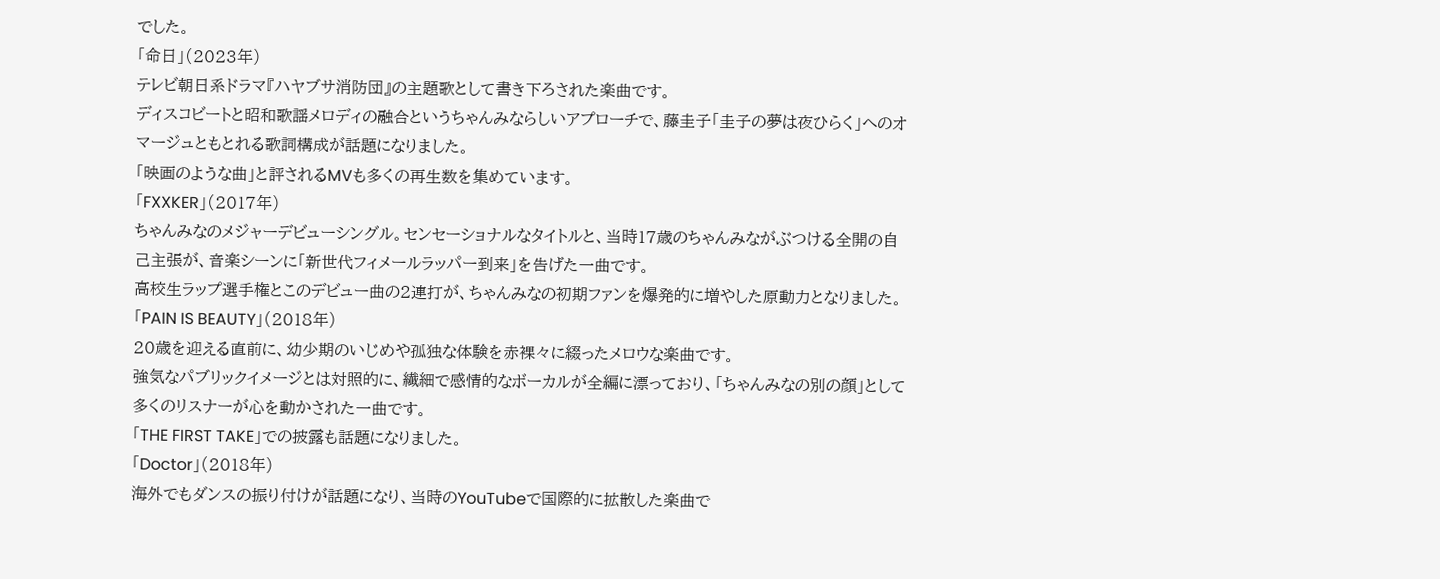でした。
「命日」(2023年)
テレビ朝日系ドラマ『ハヤブサ消防団』の主題歌として書き下ろされた楽曲です。
ディスコビートと昭和歌謡メロディの融合というちゃんみならしいアプローチで、藤圭子「圭子の夢は夜ひらく」へのオマージュともとれる歌詞構成が話題になりました。
「映画のような曲」と評されるMVも多くの再生数を集めています。
「FXXKER」(2017年)
ちゃんみなのメジャーデビューシングル。センセーショナルなタイトルと、当時17歳のちゃんみながぶつける全開の自己主張が、音楽シーンに「新世代フィメールラッパー到来」を告げた一曲です。
高校生ラップ選手権とこのデビュー曲の2連打が、ちゃんみなの初期ファンを爆発的に増やした原動力となりました。
「PAIN IS BEAUTY」(2018年)
20歳を迎える直前に、幼少期のいじめや孤独な体験を赤裸々に綴ったメロウな楽曲です。
強気なパブリックイメージとは対照的に、繊細で感情的なボーカルが全編に漂っており、「ちゃんみなの別の顔」として多くのリスナーが心を動かされた一曲です。
「THE FIRST TAKE」での披露も話題になりました。
「Doctor」(2018年)
海外でもダンスの振り付けが話題になり、当時のYouTubeで国際的に拡散した楽曲で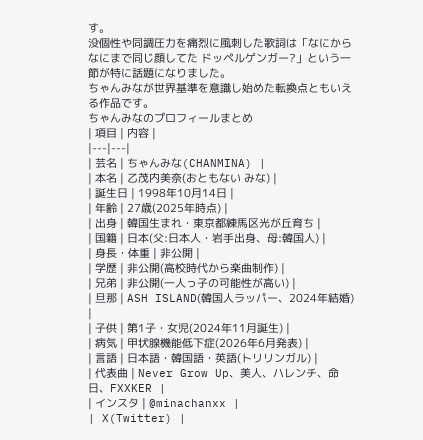す。
没個性や同調圧力を痛烈に風刺した歌詞は「なにからなにまで同じ顔してた ドッペルゲンガー?」という一節が特に話題になりました。
ちゃんみなが世界基準を意識し始めた転換点ともいえる作品です。
ちゃんみなのプロフィールまとめ
| 項目 | 内容 |
|---|---|
| 芸名 | ちゃんみな(CHANMINA) |
| 本名 | 乙茂内美奈(おともない みな) |
| 誕生日 | 1998年10月14日 |
| 年齢 | 27歳(2025年時点) |
| 出身 | 韓国生まれ・東京都練馬区光が丘育ち |
| 国籍 | 日本(父:日本人・岩手出身、母:韓国人) |
| 身長・体重 | 非公開 |
| 学歴 | 非公開(高校時代から楽曲制作) |
| 兄弟 | 非公開(一人っ子の可能性が高い) |
| 旦那 | ASH ISLAND(韓国人ラッパー、2024年結婚) |
| 子供 | 第1子・女児(2024年11月誕生) |
| 病気 | 甲状腺機能低下症(2026年6月発表) |
| 言語 | 日本語・韓国語・英語(トリリンガル) |
| 代表曲 | Never Grow Up、美人、ハレンチ、命日、FXXKER |
| インスタ | @minachanxx |
| X(Twitter) |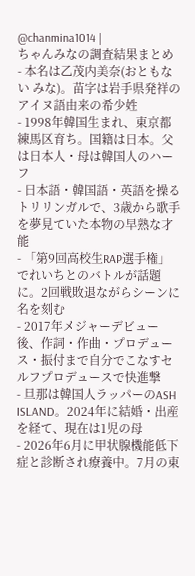@chanmina1014 |
ちゃんみなの調査結果まとめ
- 本名は乙茂内美奈(おともない みな)。苗字は岩手県発祥のアイヌ語由来の希少姓
- 1998年韓国生まれ、東京都練馬区育ち。国籍は日本。父は日本人・母は韓国人のハーフ
- 日本語・韓国語・英語を操るトリリンガルで、3歳から歌手を夢見ていた本物の早熟な才能
- 「第9回高校生RAP選手権」でれいちとのバトルが話題に。2回戦敗退ながらシーンに名を刻む
- 2017年メジャーデビュー後、作詞・作曲・プロデュース・振付まで自分でこなすセルフプロデュースで快進撃
- 旦那は韓国人ラッパーのASH ISLAND。2024年に結婚・出産を経て、現在は1児の母
- 2026年6月に甲状腺機能低下症と診断され療養中。7月の東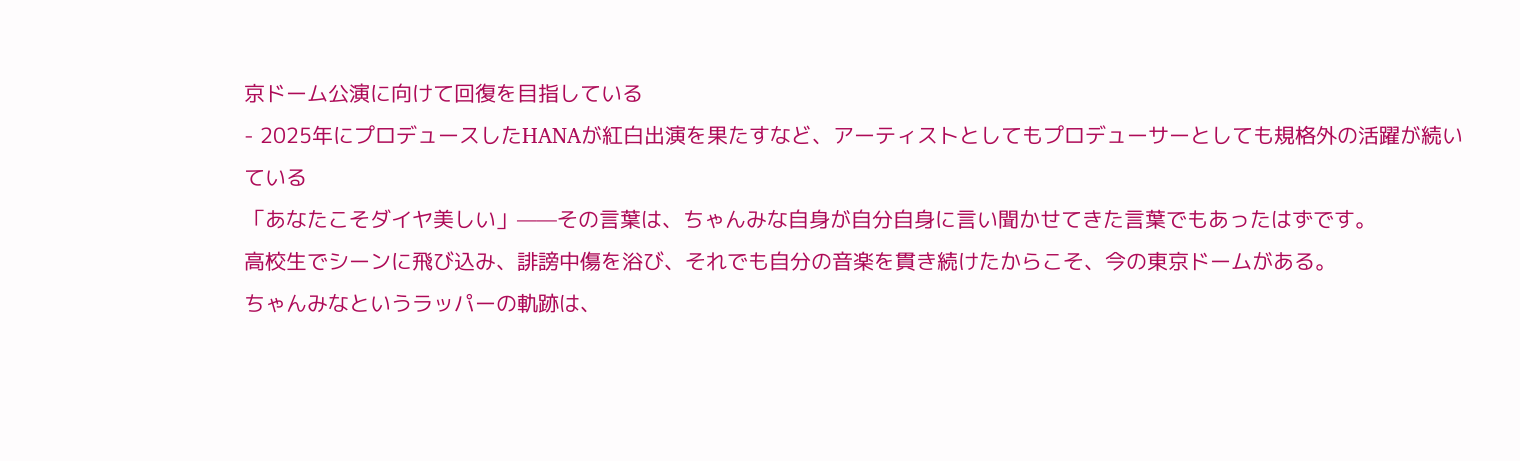京ドーム公演に向けて回復を目指している
- 2025年にプロデュースしたHANAが紅白出演を果たすなど、アーティストとしてもプロデューサーとしても規格外の活躍が続いている
「あなたこそダイヤ美しい」——その言葉は、ちゃんみな自身が自分自身に言い聞かせてきた言葉でもあったはずです。
高校生でシーンに飛び込み、誹謗中傷を浴び、それでも自分の音楽を貫き続けたからこそ、今の東京ドームがある。
ちゃんみなというラッパーの軌跡は、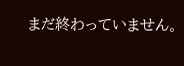まだ終わっていません。